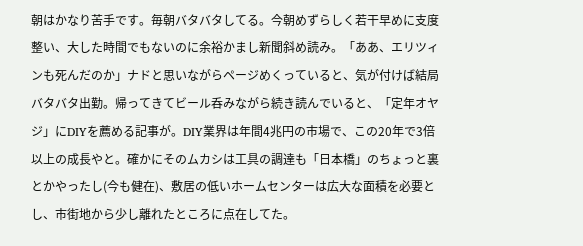朝はかなり苦手です。毎朝バタバタしてる。今朝めずらしく若干早めに支度整い、大した時間でもないのに余裕かまし新聞斜め読み。「ああ、エリツィンも死んだのか」ナドと思いながらページめくっていると、気が付けば結局バタバタ出勤。帰ってきてビール呑みながら続き読んでいると、「定年オヤジ」にDIYを薦める記事が。DIY業界は年間4兆円の市場で、この20年で3倍以上の成長やと。確かにそのムカシは工具の調達も「日本橋」のちょっと裏とかやったし(今も健在)、敷居の低いホームセンターは広大な面積を必要とし、市街地から少し離れたところに点在してた。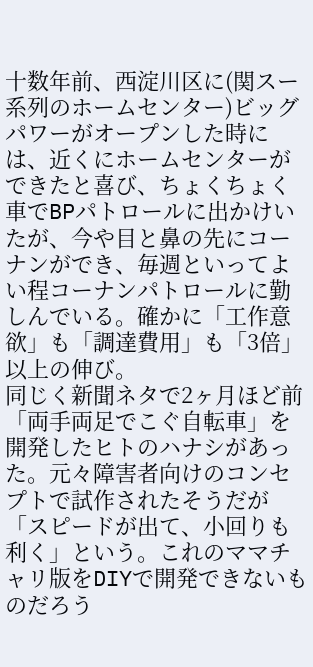十数年前、西淀川区に(関スー系列のホームセンター)ビッグパワーがオープンした時には、近くにホームセンターができたと喜び、ちょくちょく車でBPパトロールに出かけいたが、今や目と鼻の先にコーナンができ、毎週といってよい程コーナンパトロールに勤しんでいる。確かに「工作意欲」も「調達費用」も「3倍」以上の伸び。
同じく新聞ネタで2ヶ月ほど前「両手両足でこぐ自転車」を開発したヒトのハナシがあった。元々障害者向けのコンセプトで試作されたそうだが「スピードが出て、小回りも利く」という。これのママチャリ版をDIYで開発できないものだろう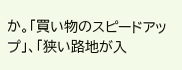か。「買い物のスピードアップ」、「狭い路地が入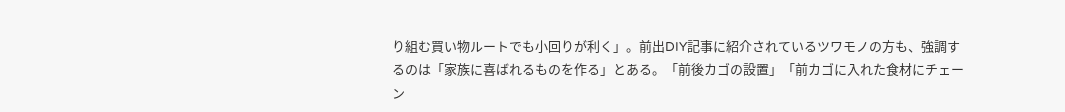り組む買い物ルートでも小回りが利く」。前出DIY記事に紹介されているツワモノの方も、強調するのは「家族に喜ばれるものを作る」とある。「前後カゴの設置」「前カゴに入れた食材にチェーン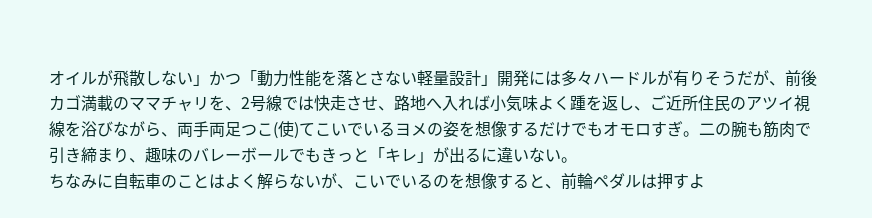オイルが飛散しない」かつ「動力性能を落とさない軽量設計」開発には多々ハードルが有りそうだが、前後カゴ満載のママチャリを、2号線では快走させ、路地へ入れば小気味よく踵を返し、ご近所住民のアツイ視線を浴びながら、両手両足つこ(使)てこいでいるヨメの姿を想像するだけでもオモロすぎ。二の腕も筋肉で引き締まり、趣味のバレーボールでもきっと「キレ」が出るに違いない。
ちなみに自転車のことはよく解らないが、こいでいるのを想像すると、前輪ペダルは押すよ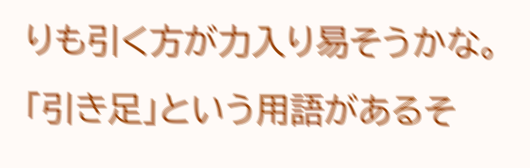りも引く方が力入り易そうかな。「引き足」という用語があるそ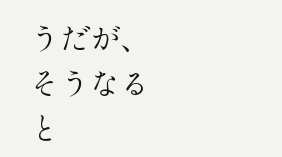うだが、そうなると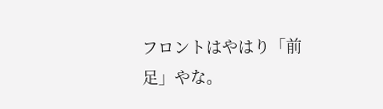フロントはやはり「前足」やな。